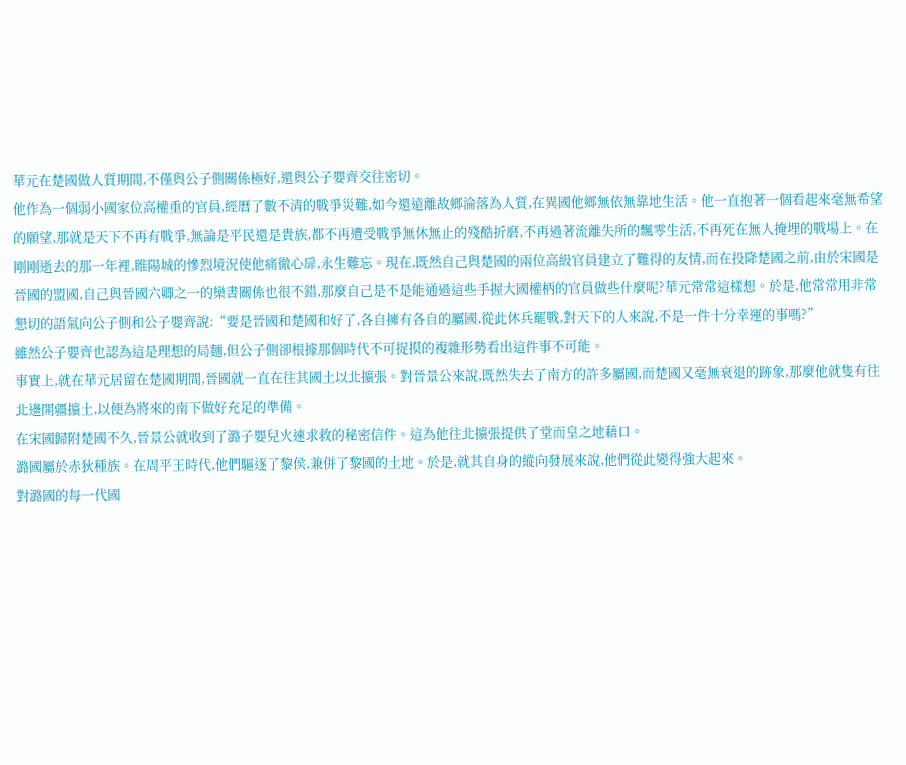華元在楚國做人質期間,不僅與公子側關係極好,還與公子嬰齊交往密切。
他作為一個弱小國家位高權重的官員,經曆了數不清的戰爭災難,如今還遠離故鄉淪落為人質,在異國他鄉無依無靠地生活。他一直抱著一個看起來毫無希望的願望,那就是天下不再有戰爭,無論是平民還是貴族,都不再遭受戰爭無休無止的殘酷折磨,不再過著流離失所的飄零生活,不再死在無人掩埋的戰場上。在剛剛逝去的那一年裡,睢陽城的慘烈境況使他痛徹心扉,永生難忘。現在,既然自己與楚國的兩位高級官員建立了難得的友情,而在投降楚國之前,由於宋國是晉國的盟國,自己與晉國六卿之一的欒書關係也很不錯,那麼自己是不是能通過這些手握大國權柄的官員做些什麼呢?華元常常這樣想。於是,他常常用非常懇切的語氣向公子側和公子嬰齊說:“要是晉國和楚國和好了,各自擁有各自的屬國,從此休兵罷戰,對天下的人來說,不是一件十分幸運的事嗎?”
雖然公子嬰齊也認為這是理想的局麵,但公子側卻根據那個時代不可捉摸的複雜形勢看出這件事不可能。
事實上,就在華元居留在楚國期間,晉國就一直在往其國土以北擴張。對晉景公來說,既然失去了南方的許多屬國,而楚國又毫無衰退的跡象,那麼他就隻有往北邊開疆擴土,以便為將來的南下做好充足的準備。
在宋國歸附楚國不久,晉景公就收到了潞子嬰兒火速求救的秘密信件。這為他往北擴張提供了堂而皇之地藉口。
潞國屬於赤狄種族。在周平王時代,他們驅逐了黎侯,兼併了黎國的土地。於是,就其自身的縱向發展來說,他們從此變得強大起來。
對潞國的每一代國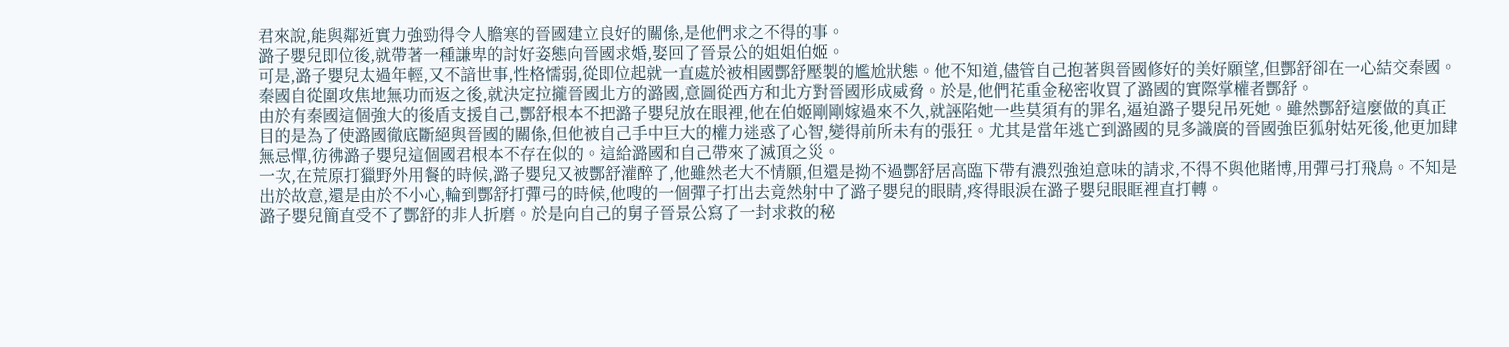君來說,能與鄰近實力強勁得令人膽寒的晉國建立良好的關係,是他們求之不得的事。
潞子嬰兒即位後,就帶著一種謙卑的討好姿態向晉國求婚,娶回了晉景公的姐姐伯姬。
可是,潞子嬰兒太過年輕,又不諳世事,性格懦弱,從即位起就一直處於被相國酆舒壓製的尷尬狀態。他不知道,儘管自己抱著與晉國修好的美好願望,但酆舒卻在一心結交秦國。
秦國自從圍攻焦地無功而返之後,就決定拉攏晉國北方的潞國,意圖從西方和北方對晉國形成威脅。於是,他們花重金秘密收買了潞國的實際掌權者酆舒。
由於有秦國這個強大的後盾支援自己,酆舒根本不把潞子嬰兒放在眼裡,他在伯姬剛剛嫁過來不久,就誣陷她一些莫須有的罪名,逼迫潞子嬰兒吊死她。雖然酆舒這麼做的真正目的是為了使潞國徹底斷絕與晉國的關係,但他被自己手中巨大的權力迷惑了心智,變得前所未有的張狂。尤其是當年逃亡到潞國的見多識廣的晉國強臣狐射姑死後,他更加肆無忌憚,彷彿潞子嬰兒這個國君根本不存在似的。這給潞國和自己帶來了滅頂之災。
一次,在荒原打獵野外用餐的時候,潞子嬰兒又被酆舒灌醉了,他雖然老大不情願,但還是拗不過酆舒居高臨下帶有濃烈強迫意味的請求,不得不與他賭博,用彈弓打飛鳥。不知是出於故意,還是由於不小心,輪到酆舒打彈弓的時候,他嗖的一個彈子打出去竟然射中了潞子嬰兒的眼睛,疼得眼淚在潞子嬰兒眼眶裡直打轉。
潞子嬰兒簡直受不了酆舒的非人折磨。於是向自己的舅子晉景公寫了一封求救的秘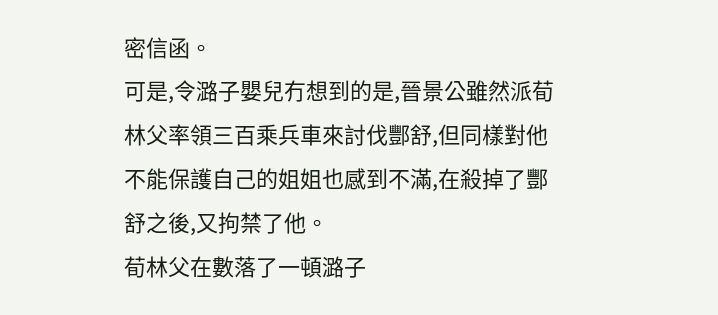密信函。
可是,令潞子嬰兒冇想到的是,晉景公雖然派荀林父率領三百乘兵車來討伐酆舒,但同樣對他不能保護自己的姐姐也感到不滿,在殺掉了酆舒之後,又拘禁了他。
荀林父在數落了一頓潞子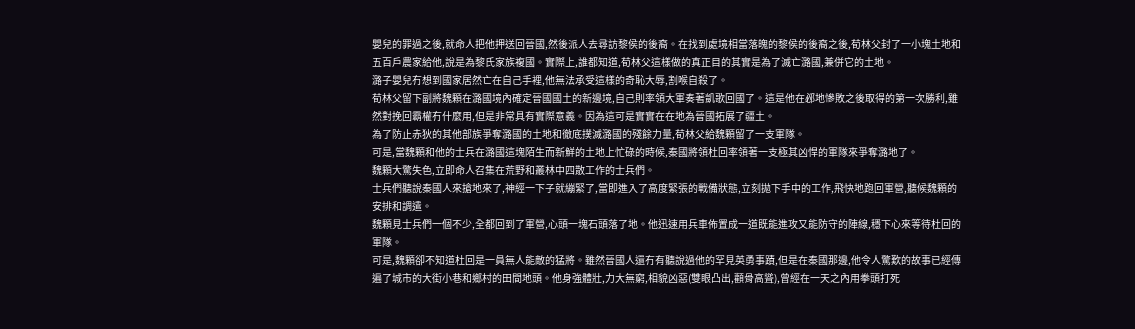嬰兒的罪過之後,就命人把他押送回晉國,然後派人去尋訪黎侯的後裔。在找到處境相當落魄的黎侯的後裔之後,荀林父封了一小塊土地和五百戶農家給他,說是為黎氏家族複國。實際上,誰都知道,荀林父這樣做的真正目的其實是為了滅亡潞國,兼併它的土地。
潞子嬰兒冇想到國家居然亡在自己手裡,他無法承受這樣的奇恥大辱,割喉自殺了。
荀林父留下副將魏顆在潞國境內確定晉國國土的新邊境,自己則率領大軍奏著凱歌回國了。這是他在邲地慘敗之後取得的第一次勝利,雖然對挽回霸權冇什麼用,但是非常具有實際意義。因為這可是實實在在地為晉國拓展了疆土。
為了防止赤狄的其他部族爭奪潞國的土地和徹底撲滅潞國的殘餘力量,荀林父給魏顆留了一支軍隊。
可是,當魏顆和他的士兵在潞國這塊陌生而新鮮的土地上忙碌的時候,秦國將領杜回率領著一支極其凶悍的軍隊來爭奪潞地了。
魏顆大驚失色,立即命人召集在荒野和叢林中四散工作的士兵們。
士兵們聽說秦國人來搶地來了,神經一下子就繃緊了,當即進入了高度緊張的戰備狀態,立刻拋下手中的工作,飛快地跑回軍營,聽候魏顆的安排和調遣。
魏顆見士兵們一個不少,全都回到了軍營,心頭一塊石頭落了地。他迅速用兵車佈置成一道既能進攻又能防守的陣線,穩下心來等待杜回的軍隊。
可是,魏顆卻不知道杜回是一員無人能敵的猛將。雖然晉國人還冇有聽說過他的罕見英勇事蹟,但是在秦國那邊,他令人驚歎的故事已經傳遍了城市的大街小巷和鄉村的田間地頭。他身強體壯,力大無窮,相貌凶惡(雙眼凸出,顴骨高聳),曾經在一天之內用拳頭打死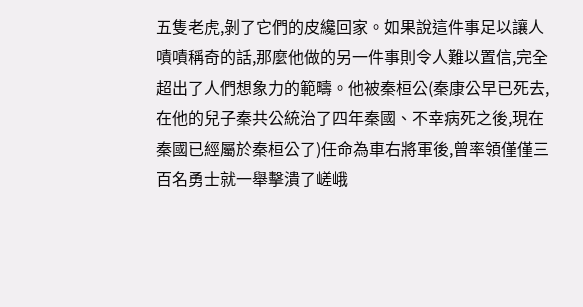五隻老虎,剝了它們的皮纔回家。如果說這件事足以讓人嘖嘖稱奇的話,那麼他做的另一件事則令人難以置信,完全超出了人們想象力的範疇。他被秦桓公(秦康公早已死去,在他的兒子秦共公統治了四年秦國、不幸病死之後,現在秦國已經屬於秦桓公了)任命為車右將軍後,曾率領僅僅三百名勇士就一舉擊潰了嵯峨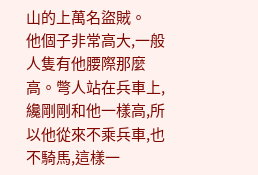山的上萬名盜賊。
他個子非常高大,一般人隻有他腰際那麼高。彆人站在兵車上,纔剛剛和他一樣高,所以他從來不乘兵車,也不騎馬,這樣一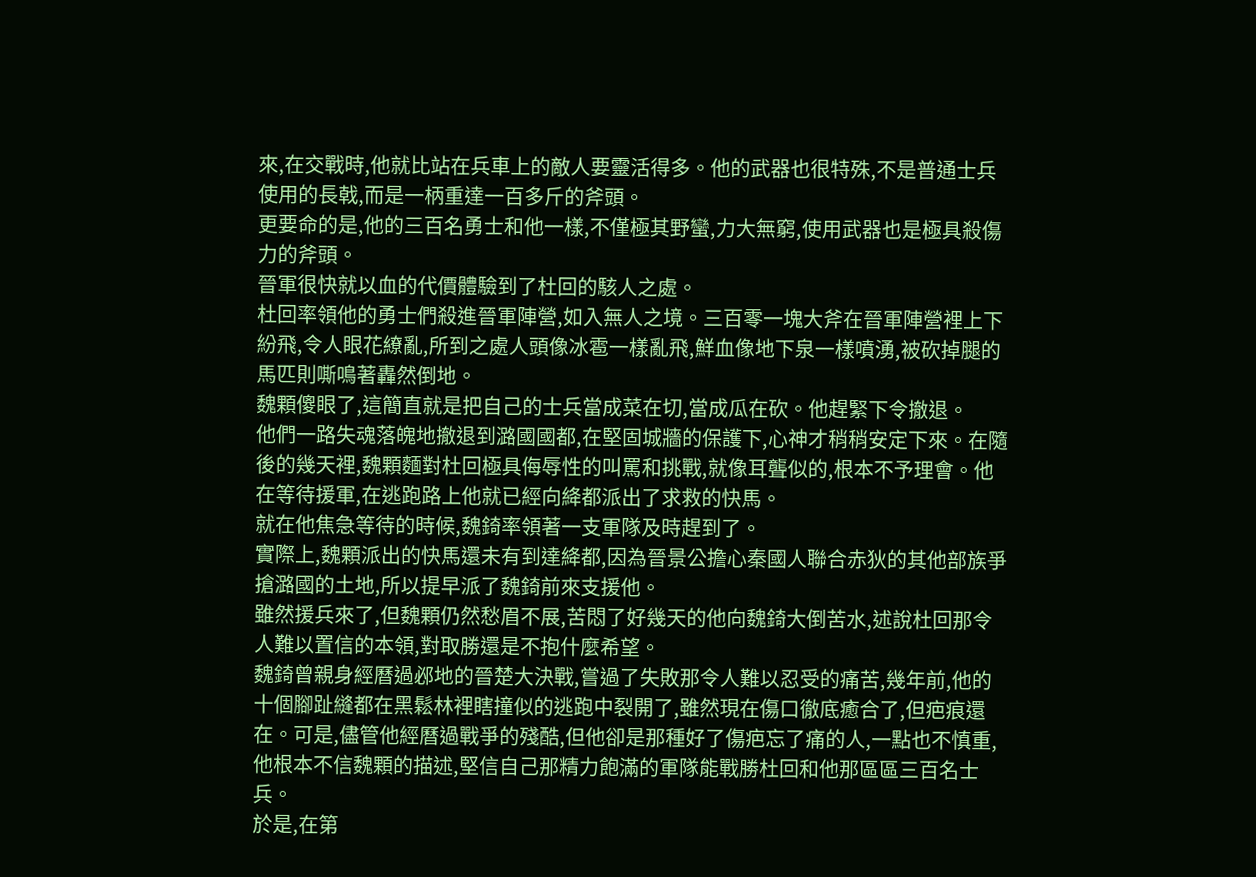來,在交戰時,他就比站在兵車上的敵人要靈活得多。他的武器也很特殊,不是普通士兵使用的長戟,而是一柄重達一百多斤的斧頭。
更要命的是,他的三百名勇士和他一樣,不僅極其野蠻,力大無窮,使用武器也是極具殺傷力的斧頭。
晉軍很快就以血的代價體驗到了杜回的駭人之處。
杜回率領他的勇士們殺進晉軍陣營,如入無人之境。三百零一塊大斧在晉軍陣營裡上下紛飛,令人眼花繚亂,所到之處人頭像冰雹一樣亂飛,鮮血像地下泉一樣噴湧,被砍掉腿的馬匹則嘶鳴著轟然倒地。
魏顆傻眼了,這簡直就是把自己的士兵當成菜在切,當成瓜在砍。他趕緊下令撤退。
他們一路失魂落魄地撤退到潞國國都,在堅固城牆的保護下,心神才稍稍安定下來。在隨後的幾天裡,魏顆麵對杜回極具侮辱性的叫罵和挑戰,就像耳聾似的,根本不予理會。他在等待援軍,在逃跑路上他就已經向絳都派出了求救的快馬。
就在他焦急等待的時候,魏錡率領著一支軍隊及時趕到了。
實際上,魏顆派出的快馬還未有到達絳都,因為晉景公擔心秦國人聯合赤狄的其他部族爭搶潞國的土地,所以提早派了魏錡前來支援他。
雖然援兵來了,但魏顆仍然愁眉不展,苦悶了好幾天的他向魏錡大倒苦水,述說杜回那令人難以置信的本領,對取勝還是不抱什麼希望。
魏錡曾親身經曆過邲地的晉楚大決戰,嘗過了失敗那令人難以忍受的痛苦,幾年前,他的十個腳趾縫都在黑鬆林裡瞎撞似的逃跑中裂開了,雖然現在傷口徹底癒合了,但疤痕還在。可是,儘管他經曆過戰爭的殘酷,但他卻是那種好了傷疤忘了痛的人,一點也不慎重,他根本不信魏顆的描述,堅信自己那精力飽滿的軍隊能戰勝杜回和他那區區三百名士兵。
於是,在第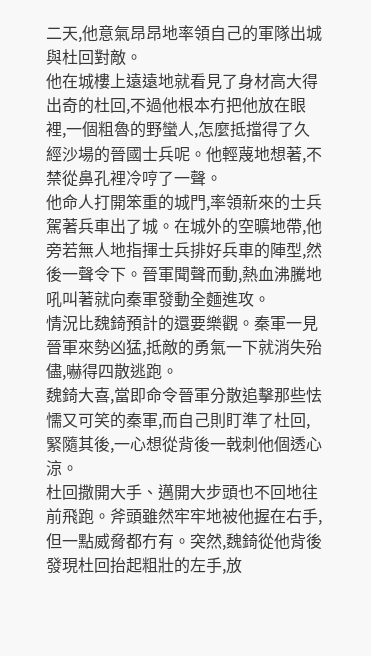二天,他意氣昂昂地率領自己的軍隊出城與杜回對敵。
他在城樓上遠遠地就看見了身材高大得出奇的杜回,不過他根本冇把他放在眼裡,一個粗魯的野蠻人,怎麼抵擋得了久經沙場的晉國士兵呢。他輕蔑地想著,不禁從鼻孔裡冷哼了一聲。
他命人打開笨重的城門,率領新來的士兵駕著兵車出了城。在城外的空曠地帶,他旁若無人地指揮士兵排好兵車的陣型,然後一聲令下。晉軍聞聲而動,熱血沸騰地吼叫著就向秦軍發動全麵進攻。
情況比魏錡預計的還要樂觀。秦軍一見晉軍來勢凶猛,抵敵的勇氣一下就消失殆儘,嚇得四散逃跑。
魏錡大喜,當即命令晉軍分散追擊那些怯懦又可笑的秦軍,而自己則盯準了杜回,緊隨其後,一心想從背後一戟刺他個透心涼。
杜回撒開大手、邁開大步頭也不回地往前飛跑。斧頭雖然牢牢地被他握在右手,但一點威脅都冇有。突然,魏錡從他背後發現杜回抬起粗壯的左手,放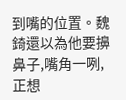到嘴的位置。魏錡還以為他要擤鼻子,嘴角一咧,正想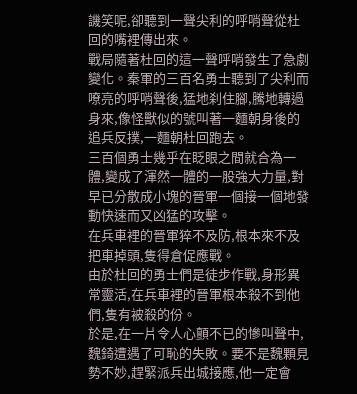譏笑呢,卻聽到一聲尖利的呼哨聲從杜回的嘴裡傳出來。
戰局隨著杜回的這一聲呼哨發生了急劇變化。秦軍的三百名勇士聽到了尖利而嘹亮的呼哨聲後,猛地刹住腳,騰地轉過身來,像怪獸似的號叫著一麵朝身後的追兵反撲,一麵朝杜回跑去。
三百個勇士幾乎在眨眼之間就合為一體,變成了渾然一體的一股強大力量,對早已分散成小塊的晉軍一個接一個地發動快速而又凶猛的攻擊。
在兵車裡的晉軍猝不及防,根本來不及把車掉頭,隻得倉促應戰。
由於杜回的勇士們是徒步作戰,身形異常靈活,在兵車裡的晉軍根本殺不到他們,隻有被殺的份。
於是,在一片令人心顫不已的慘叫聲中,魏錡遭遇了可恥的失敗。要不是魏顆見勢不妙,趕緊派兵出城接應,他一定會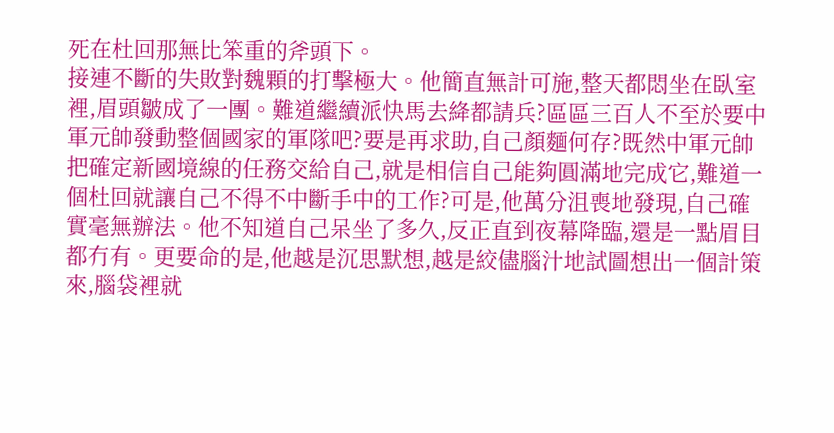死在杜回那無比笨重的斧頭下。
接連不斷的失敗對魏顆的打擊極大。他簡直無計可施,整天都悶坐在臥室裡,眉頭皺成了一團。難道繼續派快馬去絳都請兵?區區三百人不至於要中軍元帥發動整個國家的軍隊吧?要是再求助,自己顏麵何存?既然中軍元帥把確定新國境線的任務交給自己,就是相信自己能夠圓滿地完成它,難道一個杜回就讓自己不得不中斷手中的工作?可是,他萬分沮喪地發現,自己確實毫無辦法。他不知道自己呆坐了多久,反正直到夜幕降臨,還是一點眉目都冇有。更要命的是,他越是沉思默想,越是絞儘腦汁地試圖想出一個計策來,腦袋裡就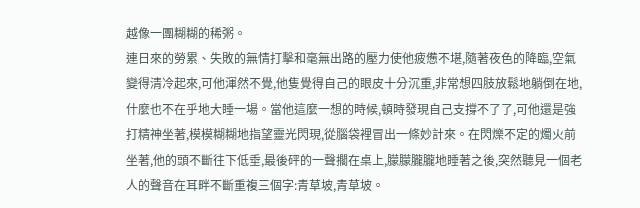越像一團糊糊的稀粥。
連日來的勞累、失敗的無情打擊和毫無出路的壓力使他疲憊不堪,隨著夜色的降臨,空氣變得清冷起來,可他渾然不覺,他隻覺得自己的眼皮十分沉重,非常想四肢放鬆地躺倒在地,什麼也不在乎地大睡一場。當他這麼一想的時候,頓時發現自己支撐不了了,可他還是強打精神坐著,模模糊糊地指望靈光閃現,從腦袋裡冒出一條妙計來。在閃爍不定的燭火前坐著,他的頭不斷往下低垂,最後砰的一聲擱在桌上,朦朦朧朧地睡著之後,突然聽見一個老人的聲音在耳畔不斷重複三個字:青草坡,青草坡。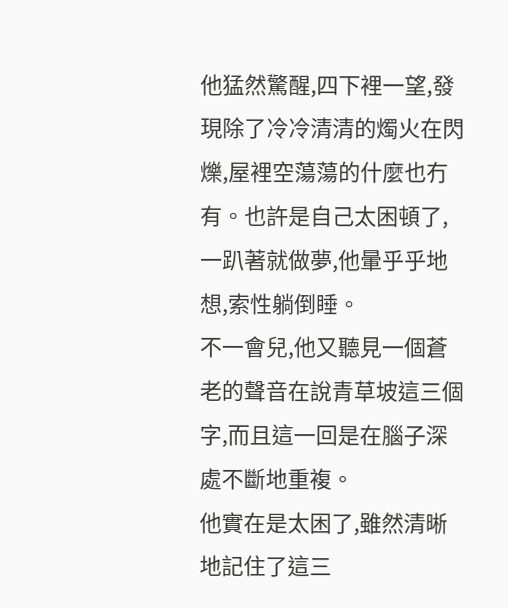他猛然驚醒,四下裡一望,發現除了冷冷清清的燭火在閃爍,屋裡空蕩蕩的什麼也冇有。也許是自己太困頓了,一趴著就做夢,他暈乎乎地想,索性躺倒睡。
不一會兒,他又聽見一個蒼老的聲音在說青草坡這三個字,而且這一回是在腦子深處不斷地重複。
他實在是太困了,雖然清晰地記住了這三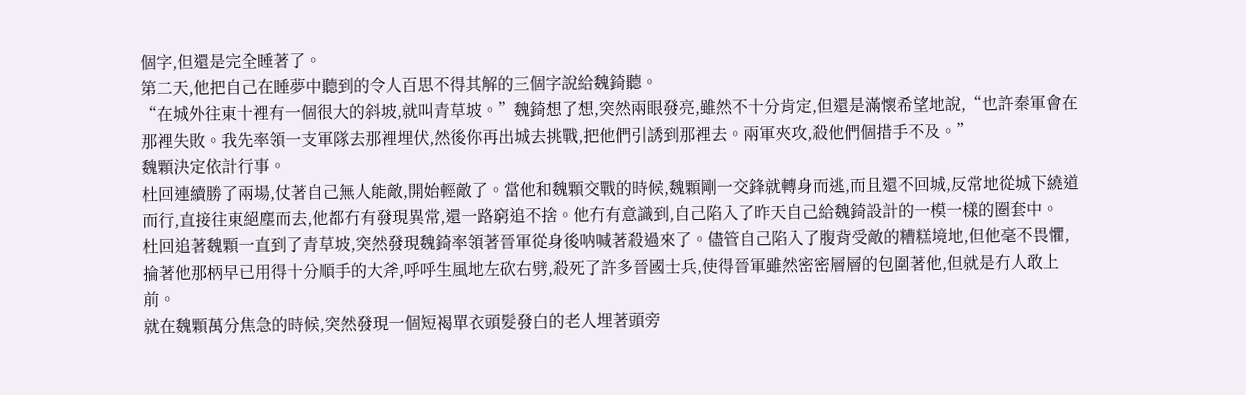個字,但還是完全睡著了。
第二天,他把自己在睡夢中聽到的令人百思不得其解的三個字說給魏錡聽。
“在城外往東十裡有一個很大的斜坡,就叫青草坡。”魏錡想了想,突然兩眼發亮,雖然不十分肯定,但還是滿懷希望地說,“也許秦軍會在那裡失敗。我先率領一支軍隊去那裡埋伏,然後你再出城去挑戰,把他們引誘到那裡去。兩軍夾攻,殺他們個措手不及。”
魏顆決定依計行事。
杜回連續勝了兩場,仗著自己無人能敵,開始輕敵了。當他和魏顆交戰的時候,魏顆剛一交鋒就轉身而逃,而且還不回城,反常地從城下繞道而行,直接往東絕塵而去,他都冇有發現異常,還一路窮追不捨。他冇有意識到,自己陷入了昨天自己給魏錡設計的一模一樣的圈套中。
杜回追著魏顆一直到了青草坡,突然發現魏錡率領著晉軍從身後呐喊著殺過來了。儘管自己陷入了腹背受敵的糟糕境地,但他毫不畏懼,掄著他那柄早已用得十分順手的大斧,呼呼生風地左砍右劈,殺死了許多晉國士兵,使得晉軍雖然密密層層的包圍著他,但就是冇人敢上前。
就在魏顆萬分焦急的時候,突然發現一個短褐單衣頭髮發白的老人埋著頭旁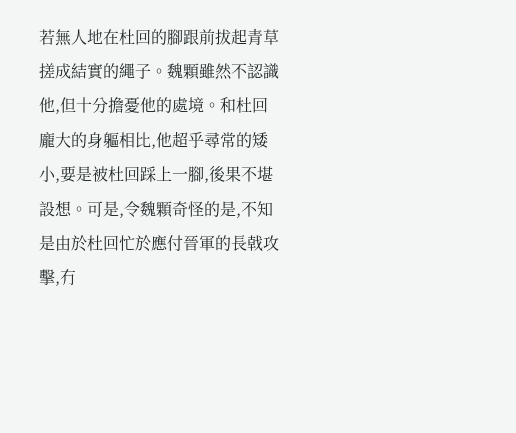若無人地在杜回的腳跟前拔起青草搓成結實的繩子。魏顆雖然不認識他,但十分擔憂他的處境。和杜回龐大的身軀相比,他超乎尋常的矮小,要是被杜回踩上一腳,後果不堪設想。可是,令魏顆奇怪的是,不知是由於杜回忙於應付晉軍的長戟攻擊,冇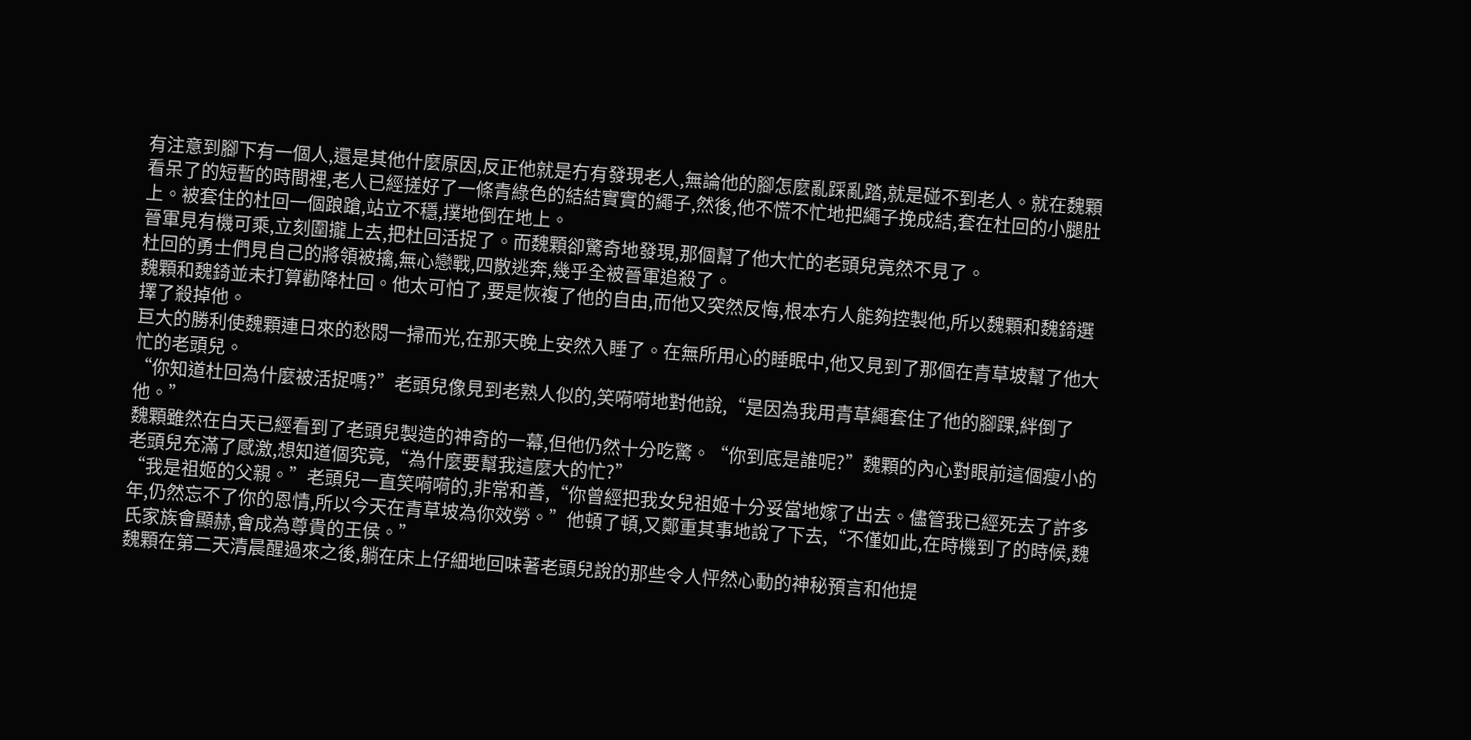有注意到腳下有一個人,還是其他什麼原因,反正他就是冇有發現老人,無論他的腳怎麼亂踩亂踏,就是碰不到老人。就在魏顆看呆了的短暫的時間裡,老人已經搓好了一條青綠色的結結實實的繩子,然後,他不慌不忙地把繩子挽成結,套在杜回的小腿肚上。被套住的杜回一個踉蹌,站立不穩,撲地倒在地上。
晉軍見有機可乘,立刻圍攏上去,把杜回活捉了。而魏顆卻驚奇地發現,那個幫了他大忙的老頭兒竟然不見了。
杜回的勇士們見自己的將領被擒,無心戀戰,四散逃奔,幾乎全被晉軍追殺了。
魏顆和魏錡並未打算勸降杜回。他太可怕了,要是恢複了他的自由,而他又突然反悔,根本冇人能夠控製他,所以魏顆和魏錡選擇了殺掉他。
巨大的勝利使魏顆連日來的愁悶一掃而光,在那天晚上安然入睡了。在無所用心的睡眠中,他又見到了那個在青草坡幫了他大忙的老頭兒。
“你知道杜回為什麼被活捉嗎?”老頭兒像見到老熟人似的,笑嗬嗬地對他說,“是因為我用青草繩套住了他的腳踝,絆倒了他。”
魏顆雖然在白天已經看到了老頭兒製造的神奇的一幕,但他仍然十分吃驚。“你到底是誰呢?”魏顆的內心對眼前這個瘦小的老頭兒充滿了感激,想知道個究竟,“為什麼要幫我這麼大的忙?”
“我是祖姬的父親。”老頭兒一直笑嗬嗬的,非常和善,“你曾經把我女兒祖姬十分妥當地嫁了出去。儘管我已經死去了許多年,仍然忘不了你的恩情,所以今天在青草坡為你效勞。”他頓了頓,又鄭重其事地說了下去,“不僅如此,在時機到了的時候,魏氏家族會顯赫,會成為尊貴的王侯。”
魏顆在第二天清晨醒過來之後,躺在床上仔細地回味著老頭兒說的那些令人怦然心動的神秘預言和他提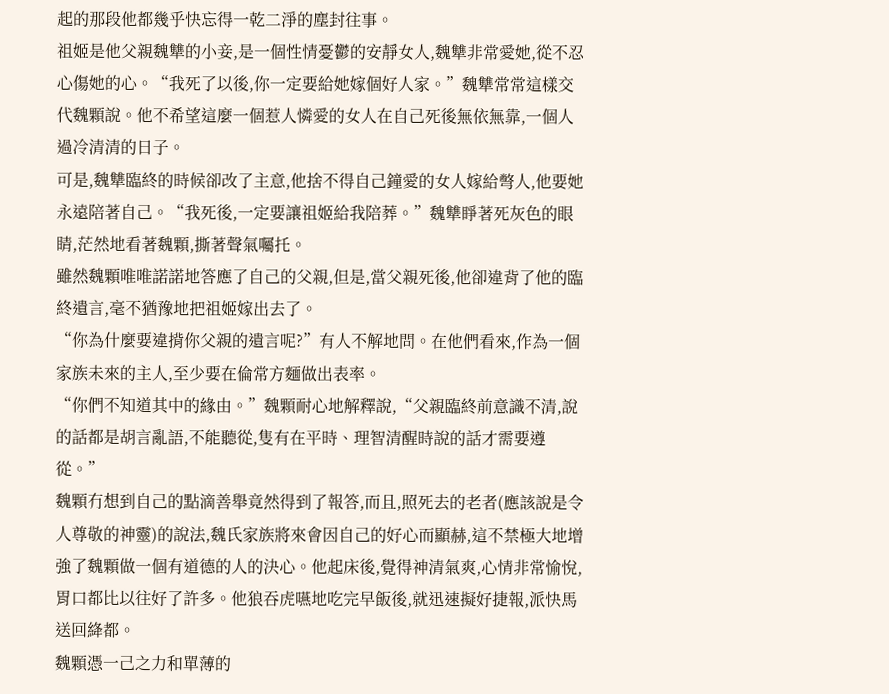起的那段他都幾乎快忘得一乾二淨的塵封往事。
祖姬是他父親魏犨的小妾,是一個性情憂鬱的安靜女人,魏犨非常愛她,從不忍心傷她的心。“我死了以後,你一定要給她嫁個好人家。”魏犨常常這樣交代魏顆說。他不希望這麼一個惹人憐愛的女人在自己死後無依無靠,一個人過冷清清的日子。
可是,魏犨臨終的時候卻改了主意,他捨不得自己鐘愛的女人嫁給彆人,他要她永遠陪著自己。“我死後,一定要讓祖姬給我陪葬。”魏犨睜著死灰色的眼睛,茫然地看著魏顆,撕著聲氣囑托。
雖然魏顆唯唯諾諾地答應了自己的父親,但是,當父親死後,他卻違背了他的臨終遺言,毫不猶豫地把祖姬嫁出去了。
“你為什麼要違揹你父親的遺言呢?”有人不解地問。在他們看來,作為一個家族未來的主人,至少要在倫常方麵做出表率。
“你們不知道其中的緣由。”魏顆耐心地解釋說,“父親臨終前意識不清,說的話都是胡言亂語,不能聽從,隻有在平時、理智清醒時說的話才需要遵從。”
魏顆冇想到自己的點滴善舉竟然得到了報答,而且,照死去的老者(應該說是令人尊敬的神靈)的說法,魏氏家族將來會因自己的好心而顯赫,這不禁極大地增強了魏顆做一個有道德的人的決心。他起床後,覺得神清氣爽,心情非常愉悅,胃口都比以往好了許多。他狼吞虎嚥地吃完早飯後,就迅速擬好捷報,派快馬送回絳都。
魏顆憑一己之力和單薄的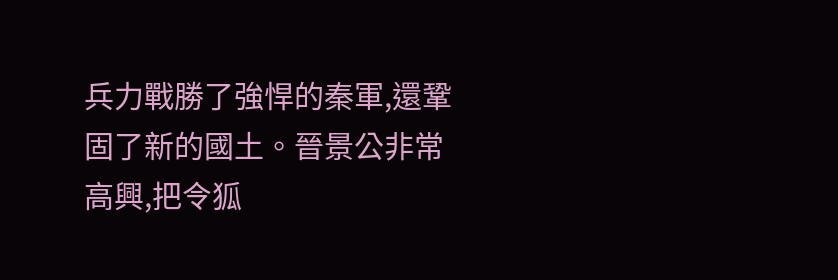兵力戰勝了強悍的秦軍,還鞏固了新的國土。晉景公非常高興,把令狐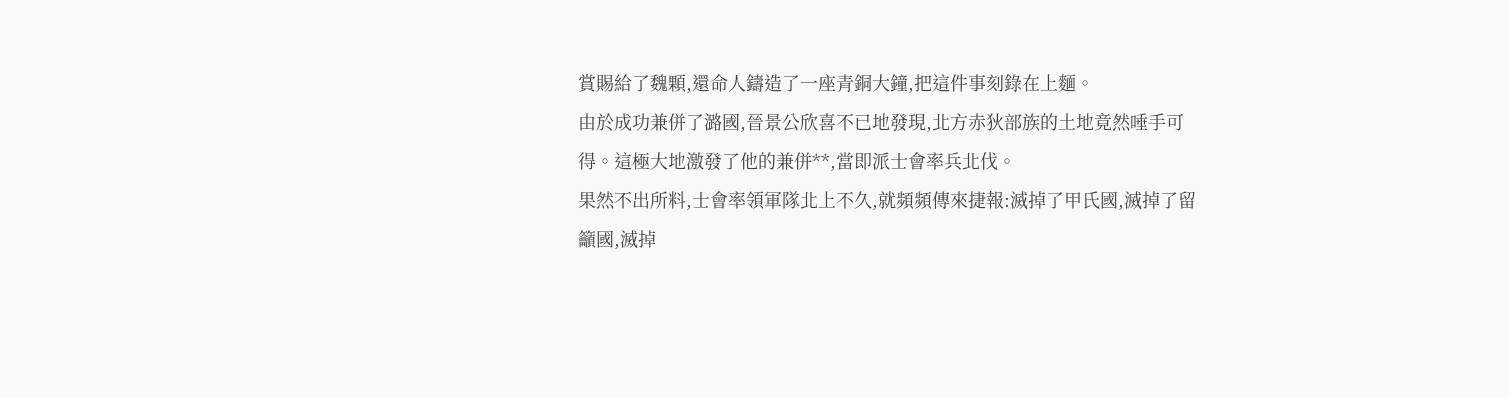賞賜給了魏顆,還命人鑄造了一座青銅大鐘,把這件事刻錄在上麵。
由於成功兼併了潞國,晉景公欣喜不已地發現,北方赤狄部族的土地竟然唾手可得。這極大地激發了他的兼併**,當即派士會率兵北伐。
果然不出所料,士會率領軍隊北上不久,就頻頻傳來捷報:滅掉了甲氏國,滅掉了留籲國,滅掉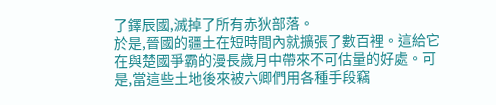了鐸辰國,滅掉了所有赤狄部落。
於是,晉國的疆土在短時間內就擴張了數百裡。這給它在與楚國爭霸的漫長歲月中帶來不可估量的好處。可是,當這些土地後來被六卿們用各種手段竊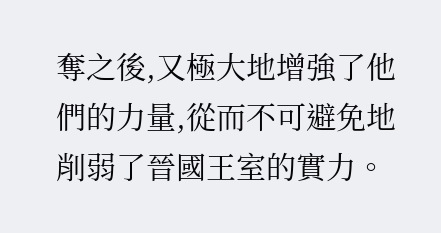奪之後,又極大地增強了他們的力量,從而不可避免地削弱了晉國王室的實力。